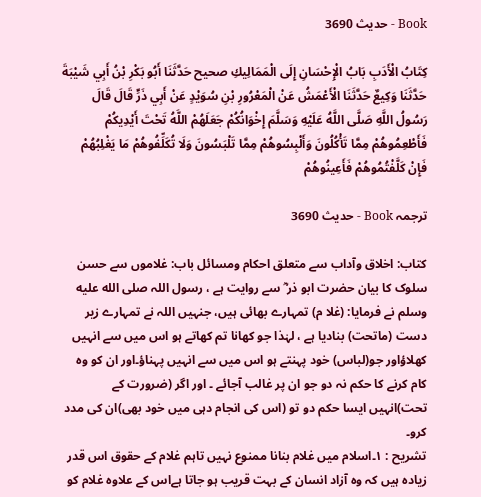Book - حدیث 3690

كِتَابُ الْأَدَبِ بَابُ الْإِحْسَانِ إِلَى الْمَمَالِيكِ صحیح حَدَّثَنَا أَبُو بَكْرِ بْنُ أَبِي شَيْبَةَ حَدَّثَنَا وَكِيعٌ حَدَّثَنَا الْأَعْمَشُ عَنْ الْمَعْرُورِ بْنِ سُوَيْدٍ عَنْ أَبِي ذَرٍّ قَالَ قَالَ رَسُولُ اللَّهِ صَلَّى اللَّهُ عَلَيْهِ وَسَلَّمَ إِخْوَانُكُمْ جَعَلَهُمْ اللَّهُ تَحْتَ أَيْدِيكُمْ فَأَطْعِمُوهُمْ مِمَّا تَأْكُلُونَ وَأَلْبِسُوهُمْ مِمَّا تَلْبَسُونَ وَلَا تُكَلِّفُوهُمْ مَا يَغْلِبُهُمْ فَإِنْ كَلَّفْتُمُوهُمْ فَأَعِينُوهُمْ

ترجمہ Book - حدیث 3690

کتاب: اخلاق وآداب سے متعلق احکام ومسائل باب: غلاموں سے حسن سلوک کا بیان حضرت ابو ذر ؓ سے روایت ہے ، رسول اللہ صلى الله عليه وسلم نے فرمایا: (غلا م) تمہارے بھائی ہیں، جنہیں اللہ نے تمہارے زیر دست (ماتحت) بنادیا ہے ، لہٰذا جو کھانا تم کھاتے ہو اس میں سے انہیں کھلاؤاور جو(لباس) خود پہنتے ہو اس میں سے انہیں پہناؤ۔اور ان کو وہ کام کرنے کا حکم نہ دو جو ان پر غالب آجائے ۔ اور اگر (ضرورت کے تحت)انہیں ایسا حکم دو تو (اس کی انجام دہی میں خود بھی)ان کی مدد کرو۔
تشریح : ۱۔اسلام میں غلام بنانا ممنوع نہیں تاہم غلام کے حقوق اس قدر زیادہ ہیں کہ وہ آزاد انسان کے بہت قریب ہو جاتا ہےاس کے علاوہ غلام کو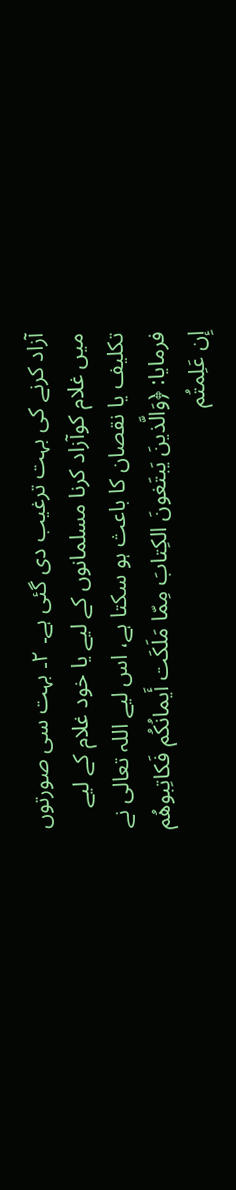آزاد کرنے کی بہت ترغیب دی گئی ہے۔ ۲۔ بہت سی صورتوں میں غلام کوآزاد کرنا مسلمانوں کے لیے یا خود غلام کے لیے تکلیف یا نقصان کا باعث ہو سکتا ہے، اس لیے اللہ تعالی نے فرمایا: ﴿وَالَّذينَ يَبتَغونَ الكِتابَ مِمّا مَلَكَت أَيمانُكُم فَكاتِبوهُم إِن عَلِمتُم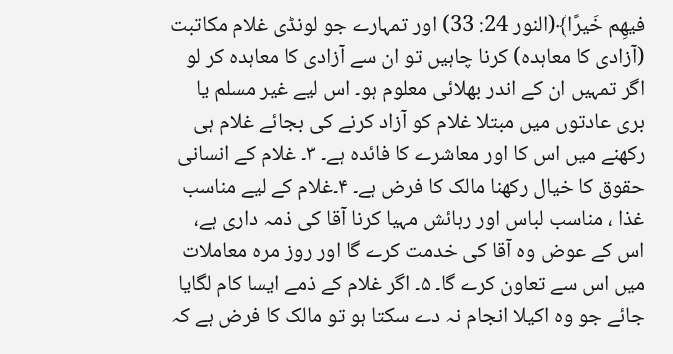فيهِم خَيرً‌ا﴾(النور 24: 33) اور تمہارے جو لونڈی غلام مکاتبت (آزادی کا معاہدہ) کرنا چاہیں تو ان سے آزادی کا معاہدہ کر لو اگر تمہیں ان کے اندر بھلائی معلوم ہو۔ اس لیے غیر مسلم یا بری عادتوں میں مبتلا غلام کو آزاد کرنے کی بجائے غلام ہی رکھنے میں اس کا اور معاشرے کا فائدہ ہے۔ ۳۔ غلام کے انسانی حقوق کا خیال رکھنا مالک کا فرض ہے۔ ۴۔غلام کے لیے مناسب غذا ، مناسب لباس اور رہائش مہیا کرنا آقا کی ذمہ داری ہے، اس کے عوض وہ آقا کی خدمت کرے گا اور روز مرہ معاملات میں اس سے تعاون کرے گا۔ ۵۔ اگر غلام کے ذمے ایسا کام لگایا جائے جو وہ اکیلا انجام نہ دے سکتا ہو تو مالک کا فرض ہے کہ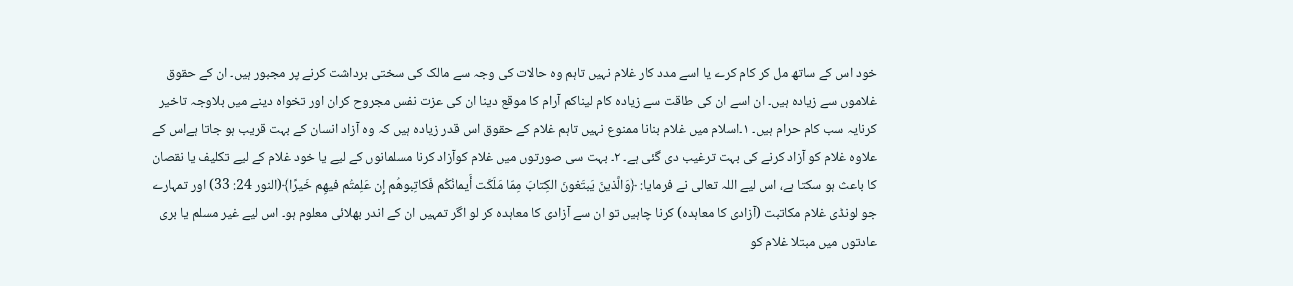خود اس کے ساتھ مل کر کام کرے یا اسے مدد کار غلام نہیں تاہم وہ حالات کی وجہ سے مالک کی سختی برداشت کرنے پر مجبور ہیں۔ ان کے حقوق غلاموں سے زیادہ ہیں۔ ان اسے ان کی طاقت سے زیادہ کام لیناکم آرام کا موقع دینا ان کی عزت نفس مجروح کران اور تخواہ دینے میں بلاوجہ تاخیر کرنایہ سب کام حرام ہیں۔ ۱۔اسلام میں غلام بنانا ممنوع نہیں تاہم غلام کے حقوق اس قدر زیادہ ہیں کہ وہ آزاد انسان کے بہت قریب ہو جاتا ہےاس کے علاوہ غلام کو آزاد کرنے کی بہت ترغیب دی گئی ہے۔ ۲۔ بہت سی صورتوں میں غلام کوآزاد کرنا مسلمانوں کے لیے یا خود غلام کے لیے تکلیف یا نقصان کا باعث ہو سکتا ہے، اس لیے اللہ تعالی نے فرمایا: ﴿وَالَّذينَ يَبتَغونَ الكِتابَ مِمّا مَلَكَت أَيمانُكُم فَكاتِبوهُم إِن عَلِمتُم فيهِم خَيرً‌ا﴾(النور 24: 33) اور تمہارے جو لونڈی غلام مکاتبت (آزادی کا معاہدہ) کرنا چاہیں تو ان سے آزادی کا معاہدہ کر لو اگر تمہیں ان کے اندر بھلائی معلوم ہو۔ اس لیے غیر مسلم یا بری عادتوں میں مبتلا غلام کو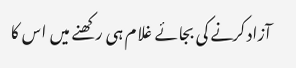آزاد کرنے کی بجائے غلام ہی رکھنے میں اس کا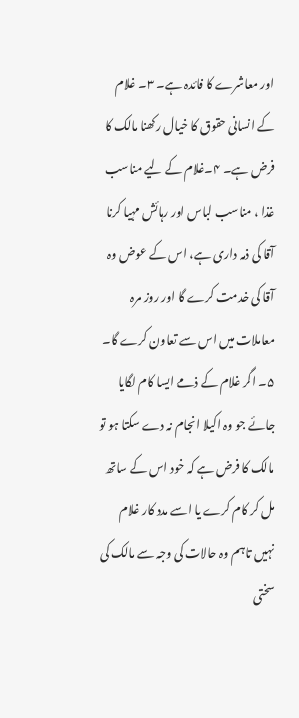اور معاشرے کا فائدہ ہے۔ ۳۔ غلام کے انسانی حقوق کا خیال رکھنا مالک کا فرض ہے۔ ۴۔غلام کے لیے مناسب غذا ، مناسب لباس اور رہائش مہیا کرنا آقا کی ذمہ داری ہے، اس کے عوض وہ آقا کی خدمت کرے گا اور روز مرہ معاملات میں اس سے تعاون کرے گا۔ ۵۔ اگر غلام کے ذمے ایسا کام لگایا جائے جو وہ اکیلا انجام نہ دے سکتا ہو تو مالک کا فرض ہے کہ خود اس کے ساتھ مل کر کام کرے یا اسے مدد کار غلام نہیں تاہم وہ حالات کی وجہ سے مالک کی سختی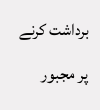برداشت کرنے پر مجبور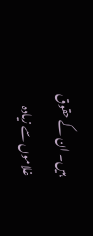ہیں۔ ان کے حقوق غلاموں سے زیادہ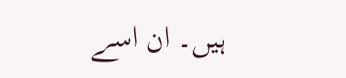ہیں۔ ان اسے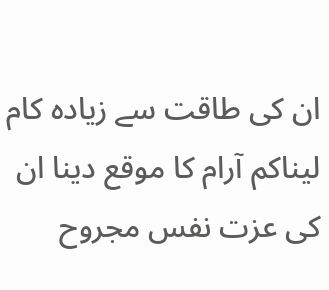ان کی طاقت سے زیادہ کام لیناکم آرام کا موقع دینا ان کی عزت نفس مجروح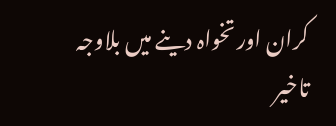کران اور تخواہ دینے میں بلاوجہ تاخیر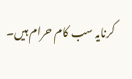کرنایہ سب کام حرام ہیں۔